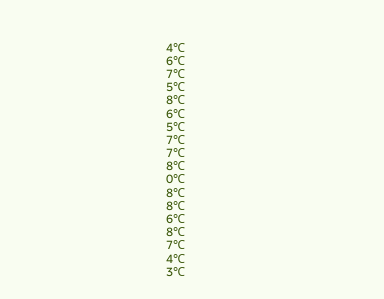4℃
6℃
7℃
5℃
8℃
6℃
5℃
7℃
7℃
8℃
0℃
8℃
8℃
6℃
8℃
7℃
4℃
3℃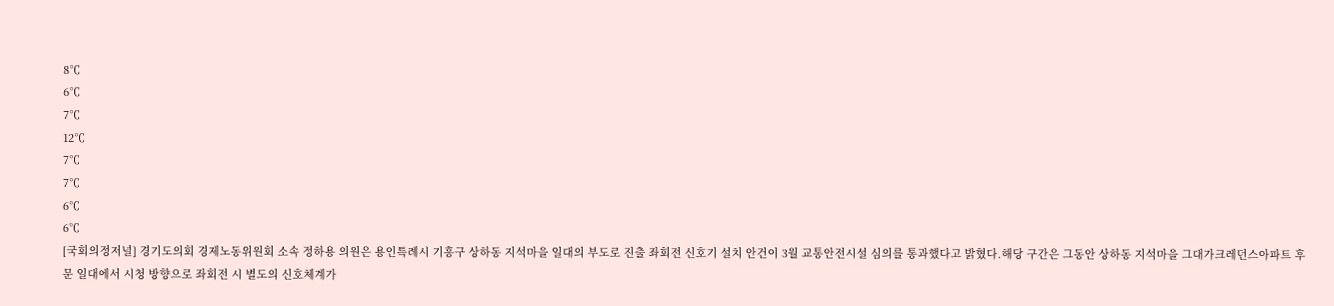8℃
6℃
7℃
12℃
7℃
7℃
6℃
6℃
[국회의정저널] 경기도의회 경제노동위원회 소속 정하용 의원은 용인특례시 기흥구 상하동 지석마을 일대의 부도로 진출 좌회전 신호기 설치 안건이 3월 교통안전시설 심의를 통과했다고 밝혔다.해당 구간은 그동안 상하동 지석마을 그대가크레던스아파트 후문 일대에서 시청 방향으로 좌회전 시 별도의 신호체계가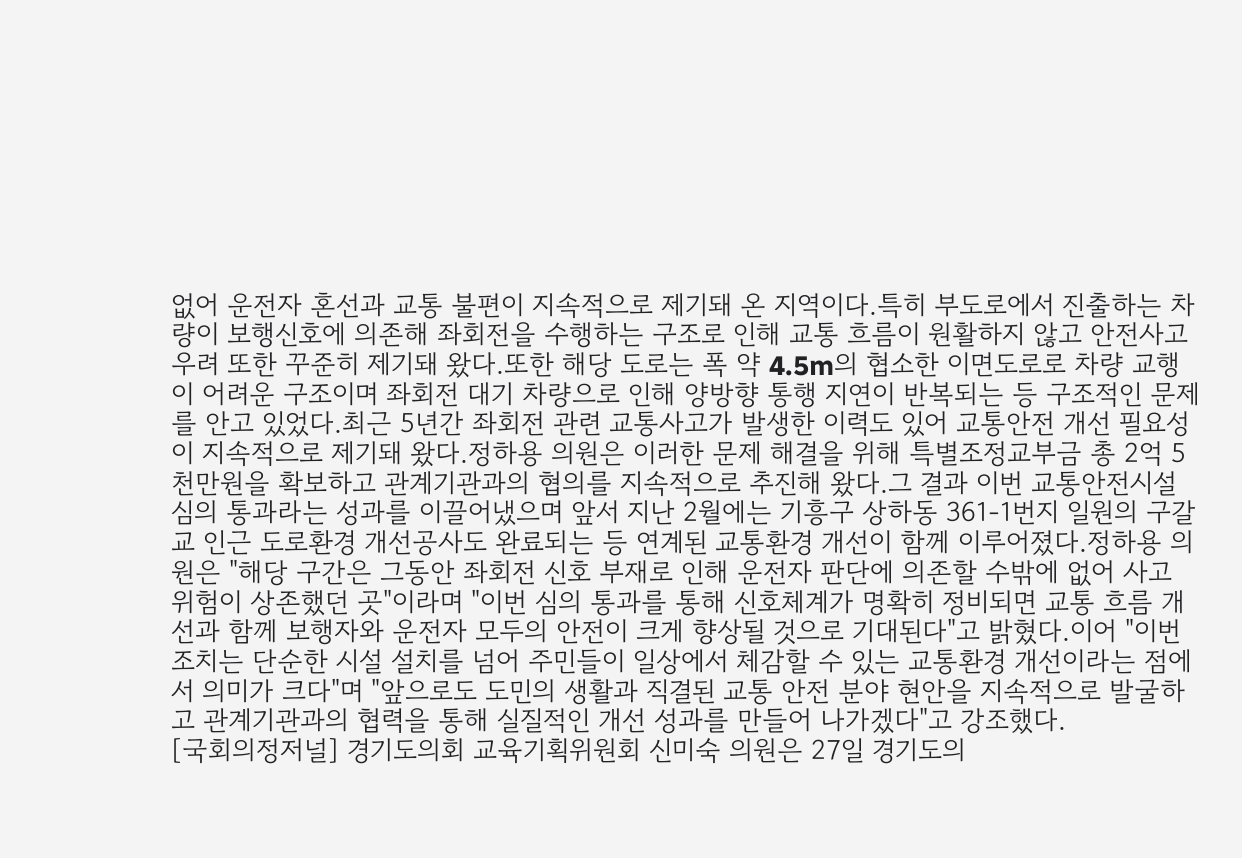없어 운전자 혼선과 교통 불편이 지속적으로 제기돼 온 지역이다.특히 부도로에서 진출하는 차량이 보행신호에 의존해 좌회전을 수행하는 구조로 인해 교통 흐름이 원활하지 않고 안전사고 우려 또한 꾸준히 제기돼 왔다.또한 해당 도로는 폭 약 4.5m의 협소한 이면도로로 차량 교행이 어려운 구조이며 좌회전 대기 차량으로 인해 양방향 통행 지연이 반복되는 등 구조적인 문제를 안고 있었다.최근 5년간 좌회전 관련 교통사고가 발생한 이력도 있어 교통안전 개선 필요성이 지속적으로 제기돼 왔다.정하용 의원은 이러한 문제 해결을 위해 특별조정교부금 총 2억 5천만원을 확보하고 관계기관과의 협의를 지속적으로 추진해 왔다.그 결과 이번 교통안전시설 심의 통과라는 성과를 이끌어냈으며 앞서 지난 2월에는 기흥구 상하동 361-1번지 일원의 구갈교 인근 도로환경 개선공사도 완료되는 등 연계된 교통환경 개선이 함께 이루어졌다.정하용 의원은 "해당 구간은 그동안 좌회전 신호 부재로 인해 운전자 판단에 의존할 수밖에 없어 사고 위험이 상존했던 곳"이라며 "이번 심의 통과를 통해 신호체계가 명확히 정비되면 교통 흐름 개선과 함께 보행자와 운전자 모두의 안전이 크게 향상될 것으로 기대된다"고 밝혔다.이어 "이번 조치는 단순한 시설 설치를 넘어 주민들이 일상에서 체감할 수 있는 교통환경 개선이라는 점에서 의미가 크다"며 "앞으로도 도민의 생활과 직결된 교통 안전 분야 현안을 지속적으로 발굴하고 관계기관과의 협력을 통해 실질적인 개선 성과를 만들어 나가겠다"고 강조했다.
[국회의정저널] 경기도의회 교육기획위원회 신미숙 의원은 27일 경기도의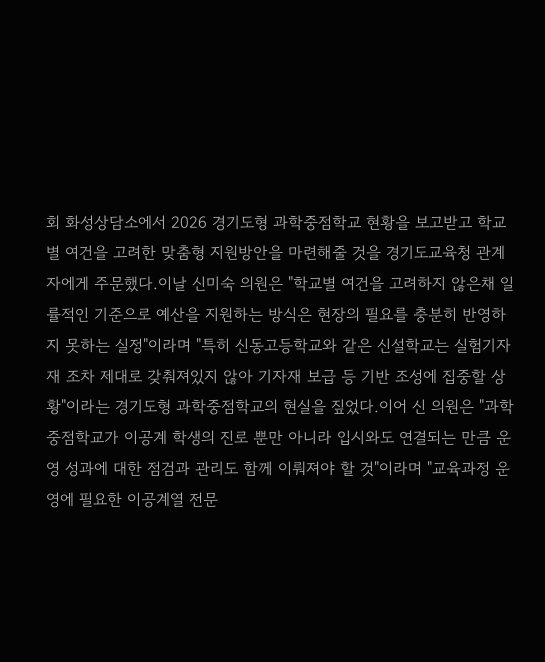회 화성상담소에서 2026 경기도형 과학중점학교 현황을 보고받고 학교별 여건을 고려한 맞춤형 지원방안을 마련해줄 것을 경기도교육청 관계자에게 주문했다.이날 신미숙 의원은 "학교별 여건을 고려하지 않은채 일률적인 기준으로 예산을 지원하는 방식은 현장의 필요를 충분히 반영하지 못하는 실정"이라며 "특히 신동고등학교와 같은 신설학교는 실험기자재 조차 제대로 갖춰져있지 않아 기자재 보급 등 기반 조성에 집중할 상황"이라는 경기도형 과학중점학교의 현실을 짚었다.이어 신 의원은 "과학중점학교가 이공계 학생의 진로 뿐만 아니라 입시와도 연결되는 만큼 운영 성과에 대한 점검과 관리도 함께 이뤄져야 할 것"이라며 "교육과정 운영에 필요한 이공계열 전문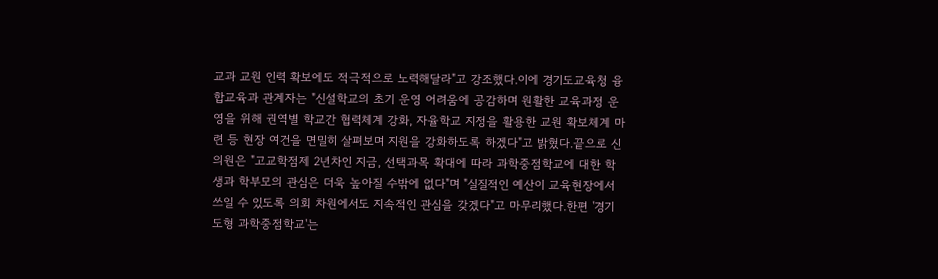교과 교원 인력 확보에도 적극적으로 노력해달라"고 강조했다.이에 경기도교육청 융합교육과 관계자는 "신설학교의 초기 운영 어려움에 공감하며 원활한 교육과정 운영을 위해 권역별 학교간 협력체계 강화, 자율학교 지정을 활용한 교원 확보체계 마련 등 현장 여건을 면밀히 살펴보며 지원을 강화하도록 하겠다"고 밝혔다.끝으로 신 의원은 "고교학점제 2년차인 지금, 선택과목 확대에 따라 과학중점학교에 대한 학생과 학부모의 관심은 더욱 높아질 수밖에 없다"며 "실질적인 예산이 교육현장에서 쓰일 수 있도록 의회 차원에서도 지속적인 관심을 갖겠다"고 마무리했다.한편 '경기도형 과학중점학교'는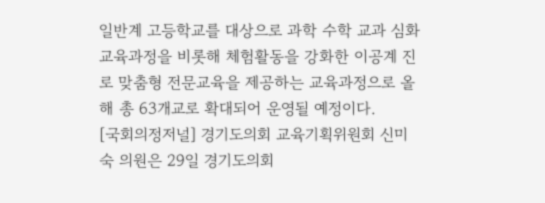일반계 고등학교를 대상으로 과학 수학 교과 심화교육과정을 비롯해 체험활동을 강화한 이공계 진로 맞춤형 전문교육을 제공하는 교육과정으로 올해 총 63개교로 확대되어 운영될 예정이다.
[국회의정저널] 경기도의회 교육기획위원회 신미숙 의원은 29일 경기도의회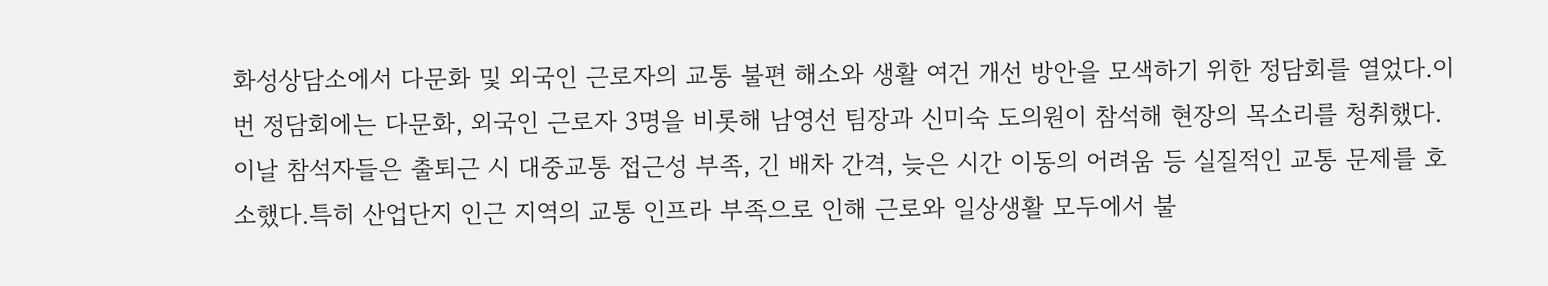화성상담소에서 다문화 및 외국인 근로자의 교통 불편 해소와 생활 여건 개선 방안을 모색하기 위한 정담회를 열었다.이번 정담회에는 다문화, 외국인 근로자 3명을 비롯해 남영선 팀장과 신미숙 도의원이 참석해 현장의 목소리를 청취했다.이날 참석자들은 출퇴근 시 대중교통 접근성 부족, 긴 배차 간격, 늦은 시간 이동의 어려움 등 실질적인 교통 문제를 호소했다.특히 산업단지 인근 지역의 교통 인프라 부족으로 인해 근로와 일상생활 모두에서 불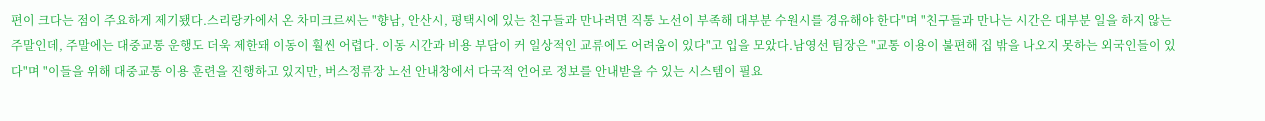편이 크다는 점이 주요하게 제기됐다.스리랑카에서 온 차미크르씨는 "향남, 안산시, 평택시에 있는 친구들과 만나려면 직통 노선이 부족해 대부분 수원시를 경유해야 한다"며 "친구들과 만나는 시간은 대부분 일을 하지 않는 주말인데, 주말에는 대중교통 운행도 더욱 제한돼 이동이 훨씬 어렵다. 이동 시간과 비용 부담이 커 일상적인 교류에도 어려움이 있다"고 입을 모았다.남영선 팀장은 "교통 이용이 불편해 집 밖을 나오지 못하는 외국인들이 있다"며 "이들을 위해 대중교통 이용 훈련을 진행하고 있지만, 버스정류장 노선 안내창에서 다국적 언어로 정보를 안내받을 수 있는 시스템이 필요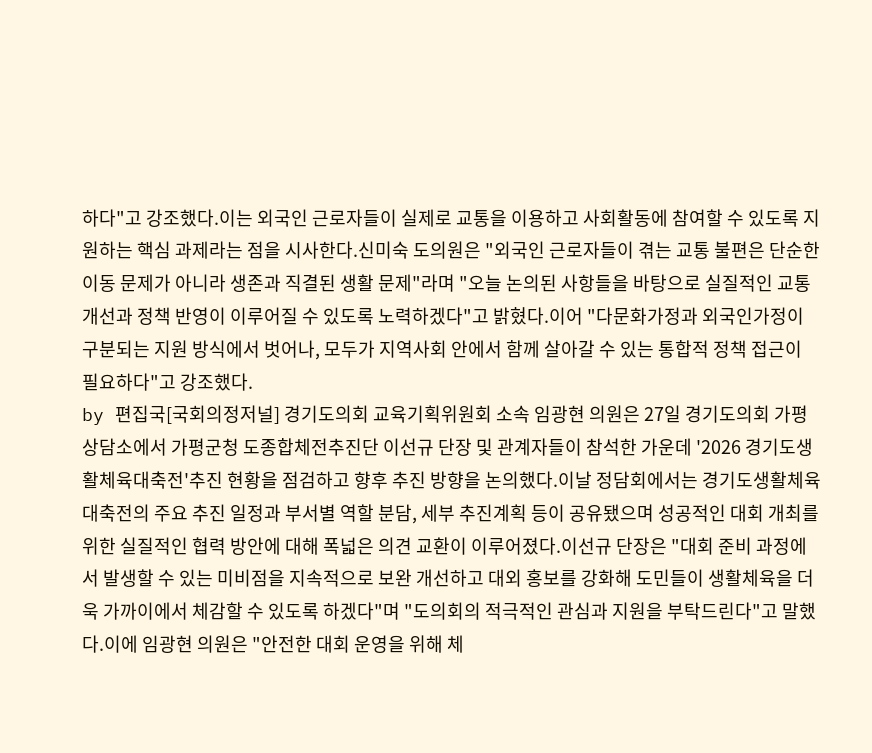하다"고 강조했다.이는 외국인 근로자들이 실제로 교통을 이용하고 사회활동에 참여할 수 있도록 지원하는 핵심 과제라는 점을 시사한다.신미숙 도의원은 "외국인 근로자들이 겪는 교통 불편은 단순한 이동 문제가 아니라 생존과 직결된 생활 문제"라며 "오늘 논의된 사항들을 바탕으로 실질적인 교통 개선과 정책 반영이 이루어질 수 있도록 노력하겠다"고 밝혔다.이어 "다문화가정과 외국인가정이 구분되는 지원 방식에서 벗어나, 모두가 지역사회 안에서 함께 살아갈 수 있는 통합적 정책 접근이 필요하다"고 강조했다.
by 편집국[국회의정저널] 경기도의회 교육기획위원회 소속 임광현 의원은 27일 경기도의회 가평상담소에서 가평군청 도종합체전추진단 이선규 단장 및 관계자들이 참석한 가운데 '2026 경기도생활체육대축전'추진 현황을 점검하고 향후 추진 방향을 논의했다.이날 정담회에서는 경기도생활체육대축전의 주요 추진 일정과 부서별 역할 분담, 세부 추진계획 등이 공유됐으며 성공적인 대회 개최를 위한 실질적인 협력 방안에 대해 폭넓은 의견 교환이 이루어졌다.이선규 단장은 "대회 준비 과정에서 발생할 수 있는 미비점을 지속적으로 보완 개선하고 대외 홍보를 강화해 도민들이 생활체육을 더욱 가까이에서 체감할 수 있도록 하겠다"며 "도의회의 적극적인 관심과 지원을 부탁드린다"고 말했다.이에 임광현 의원은 "안전한 대회 운영을 위해 체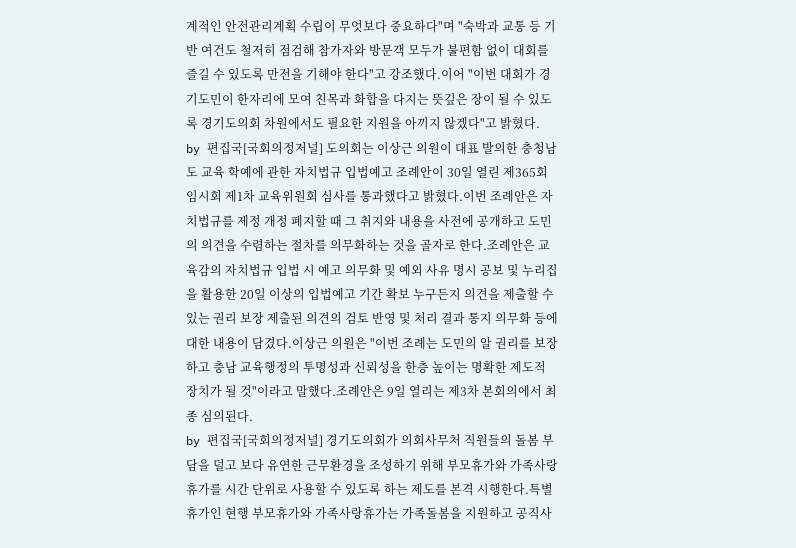계적인 안전관리계획 수립이 무엇보다 중요하다"며 "숙박과 교통 등 기반 여건도 철저히 점검해 참가자와 방문객 모두가 불편함 없이 대회를 즐길 수 있도록 만전을 기해야 한다"고 강조했다.이어 "이번 대회가 경기도민이 한자리에 모여 친목과 화합을 다지는 뜻깊은 장이 될 수 있도록 경기도의회 차원에서도 필요한 지원을 아끼지 않겠다"고 밝혔다.
by 편집국[국회의정저널] 도의회는 이상근 의원이 대표 발의한 충청남도 교육 학예에 관한 자치법규 입법예고 조례안이 30일 열린 제365회 임시회 제1차 교육위원회 심사를 통과했다고 밝혔다.이번 조례안은 자치법규를 제정 개정 폐지할 때 그 취지와 내용을 사전에 공개하고 도민의 의견을 수렴하는 절차를 의무화하는 것을 골자로 한다.조례안은 교육감의 자치법규 입법 시 예고 의무화 및 예외 사유 명시 공보 및 누리집을 활용한 20일 이상의 입법예고 기간 확보 누구든지 의견을 제출할 수 있는 권리 보장 제출된 의견의 검토 반영 및 처리 결과 통지 의무화 등에 대한 내용이 담겼다.이상근 의원은 "이번 조례는 도민의 알 권리를 보장하고 충남 교육행정의 투명성과 신뢰성을 한층 높이는 명확한 제도적 장치가 될 것"이라고 말했다.조례안은 9일 열리는 제3차 본회의에서 최종 심의된다.
by 편집국[국회의정저널] 경기도의회가 의회사무처 직원들의 돌봄 부담을 덜고 보다 유연한 근무환경을 조성하기 위해 부모휴가와 가족사랑휴가를 시간 단위로 사용할 수 있도록 하는 제도를 본격 시행한다.특별휴가인 현행 부모휴가와 가족사랑휴가는 가족돌봄을 지원하고 공직사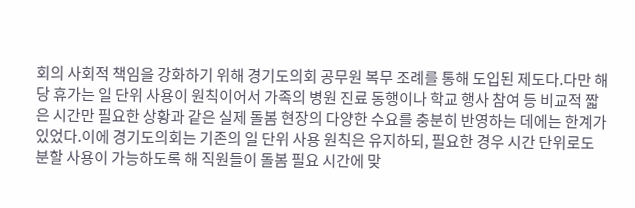회의 사회적 책임을 강화하기 위해 경기도의회 공무원 복무 조례를 통해 도입된 제도다.다만 해당 휴가는 일 단위 사용이 원칙이어서 가족의 병원 진료 동행이나 학교 행사 참여 등 비교적 짧은 시간만 필요한 상황과 같은 실제 돌봄 현장의 다양한 수요를 충분히 반영하는 데에는 한계가 있었다.이에 경기도의회는 기존의 일 단위 사용 원칙은 유지하되, 필요한 경우 시간 단위로도 분할 사용이 가능하도록 해 직원들이 돌봄 필요 시간에 맞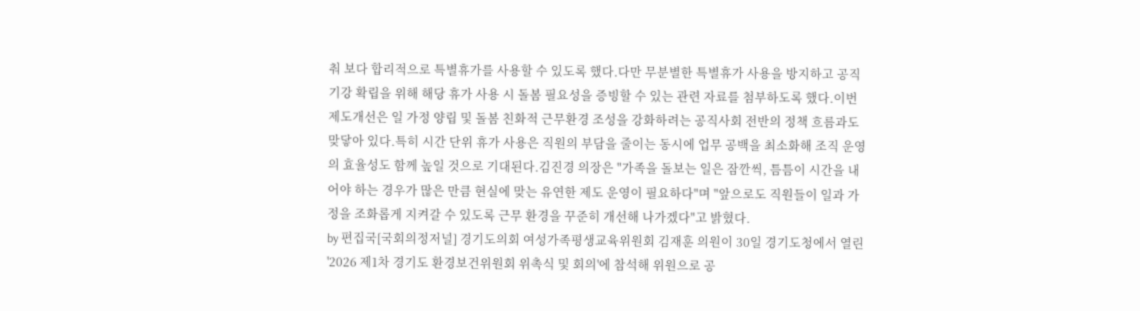춰 보다 합리적으로 특별휴가를 사용할 수 있도록 했다.다만 무분별한 특별휴가 사용을 방지하고 공직기강 확립을 위해 해당 휴가 사용 시 돌봄 필요성을 증빙할 수 있는 관련 자료를 첨부하도록 했다.이번 제도개선은 일 가정 양립 및 돌봄 친화적 근무환경 조성을 강화하려는 공직사회 전반의 정책 흐름과도 맞닿아 있다.특히 시간 단위 휴가 사용은 직원의 부담을 줄이는 동시에 업무 공백을 최소화해 조직 운영의 효율성도 함께 높일 것으로 기대된다.김진경 의장은 "가족을 돌보는 일은 잠깐씩, 틈틈이 시간을 내어야 하는 경우가 많은 만큼 현실에 맞는 유연한 제도 운영이 필요하다"며 "앞으로도 직원들이 일과 가정을 조화롭게 지켜갈 수 있도록 근무 환경을 꾸준히 개선해 나가겠다"고 밝혔다.
by 편집국[국회의정저널] 경기도의회 여성가족평생교육위원회 김재훈 의원이 30일 경기도청에서 열린 '2026 제1차 경기도 환경보건위원회 위촉식 및 회의'에 참석해 위원으로 공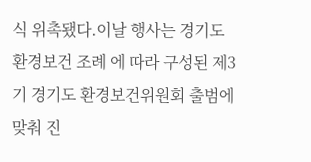식 위촉됐다.이날 행사는 경기도 환경보건 조례 에 따라 구성된 제3기 경기도 환경보건위원회 출범에 맞춰 진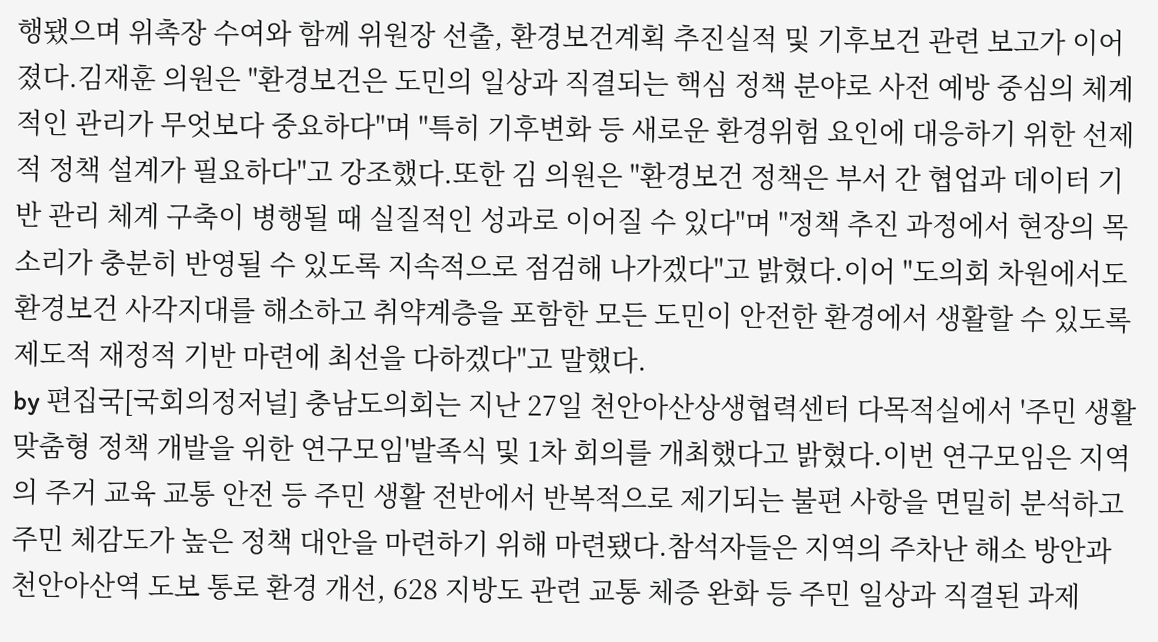행됐으며 위촉장 수여와 함께 위원장 선출, 환경보건계획 추진실적 및 기후보건 관련 보고가 이어졌다.김재훈 의원은 "환경보건은 도민의 일상과 직결되는 핵심 정책 분야로 사전 예방 중심의 체계적인 관리가 무엇보다 중요하다"며 "특히 기후변화 등 새로운 환경위험 요인에 대응하기 위한 선제적 정책 설계가 필요하다"고 강조했다.또한 김 의원은 "환경보건 정책은 부서 간 협업과 데이터 기반 관리 체계 구축이 병행될 때 실질적인 성과로 이어질 수 있다"며 "정책 추진 과정에서 현장의 목소리가 충분히 반영될 수 있도록 지속적으로 점검해 나가겠다"고 밝혔다.이어 "도의회 차원에서도 환경보건 사각지대를 해소하고 취약계층을 포함한 모든 도민이 안전한 환경에서 생활할 수 있도록 제도적 재정적 기반 마련에 최선을 다하겠다"고 말했다.
by 편집국[국회의정저널] 충남도의회는 지난 27일 천안아산상생협력센터 다목적실에서 '주민 생활 맞춤형 정책 개발을 위한 연구모임'발족식 및 1차 회의를 개최했다고 밝혔다.이번 연구모임은 지역의 주거 교육 교통 안전 등 주민 생활 전반에서 반복적으로 제기되는 불편 사항을 면밀히 분석하고 주민 체감도가 높은 정책 대안을 마련하기 위해 마련됐다.참석자들은 지역의 주차난 해소 방안과 천안아산역 도보 통로 환경 개선, 628 지방도 관련 교통 체증 완화 등 주민 일상과 직결된 과제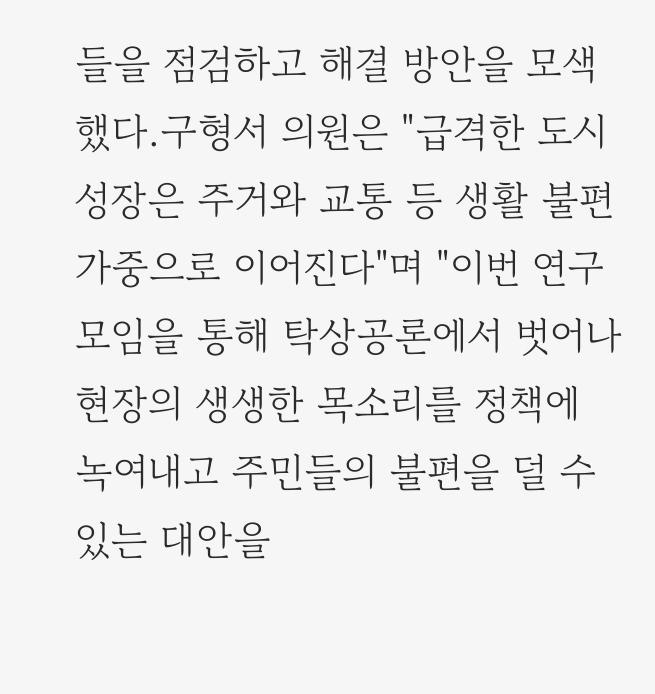들을 점검하고 해결 방안을 모색했다.구형서 의원은 "급격한 도시 성장은 주거와 교통 등 생활 불편 가중으로 이어진다"며 "이번 연구모임을 통해 탁상공론에서 벗어나 현장의 생생한 목소리를 정책에 녹여내고 주민들의 불편을 덜 수 있는 대안을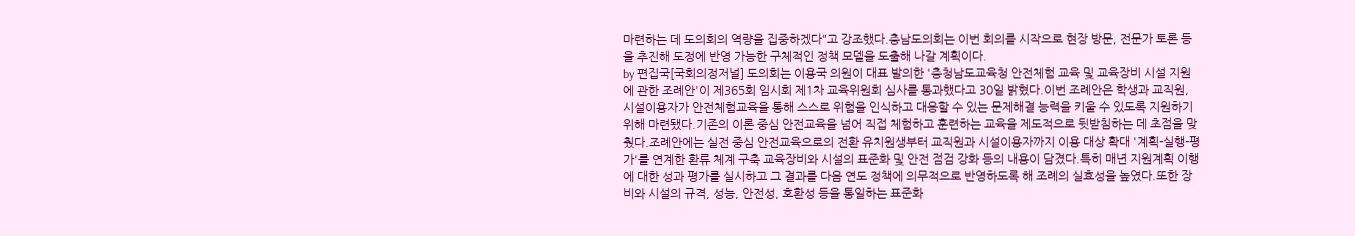마련하는 데 도의회의 역량을 집중하겠다"고 강조했다.충남도의회는 이번 회의를 시작으로 현장 방문, 전문가 토론 등을 추진해 도정에 반영 가능한 구체적인 정책 모델을 도출해 나갈 계획이다.
by 편집국[국회의정저널] 도의회는 이용국 의원이 대표 발의한 '충청남도교육청 안전체험 교육 및 교육장비 시설 지원에 관한 조례안'이 제365회 임시회 제1차 교육위원회 심사를 통과했다고 30일 밝혔다.이번 조례안은 학생과 교직원, 시설이용자가 안전체험교육을 통해 스스로 위험을 인식하고 대응할 수 있는 문제해결 능력을 키울 수 있도록 지원하기 위해 마련됐다.기존의 이론 중심 안전교육을 넘어 직접 체험하고 훈련하는 교육을 제도적으로 뒷받침하는 데 초점을 맞췄다.조례안에는 실전 중심 안전교육으로의 전환 유치원생부터 교직원과 시설이용자까지 이용 대상 확대 '계획-실행-평가'를 연계한 환류 체계 구축 교육장비와 시설의 표준화 및 안전 점검 강화 등의 내용이 담겼다.특히 매년 지원계획 이행에 대한 성과 평가를 실시하고 그 결과를 다음 연도 정책에 의무적으로 반영하도록 해 조례의 실효성을 높였다.또한 장비와 시설의 규격, 성능, 안전성, 호환성 등을 통일하는 표준화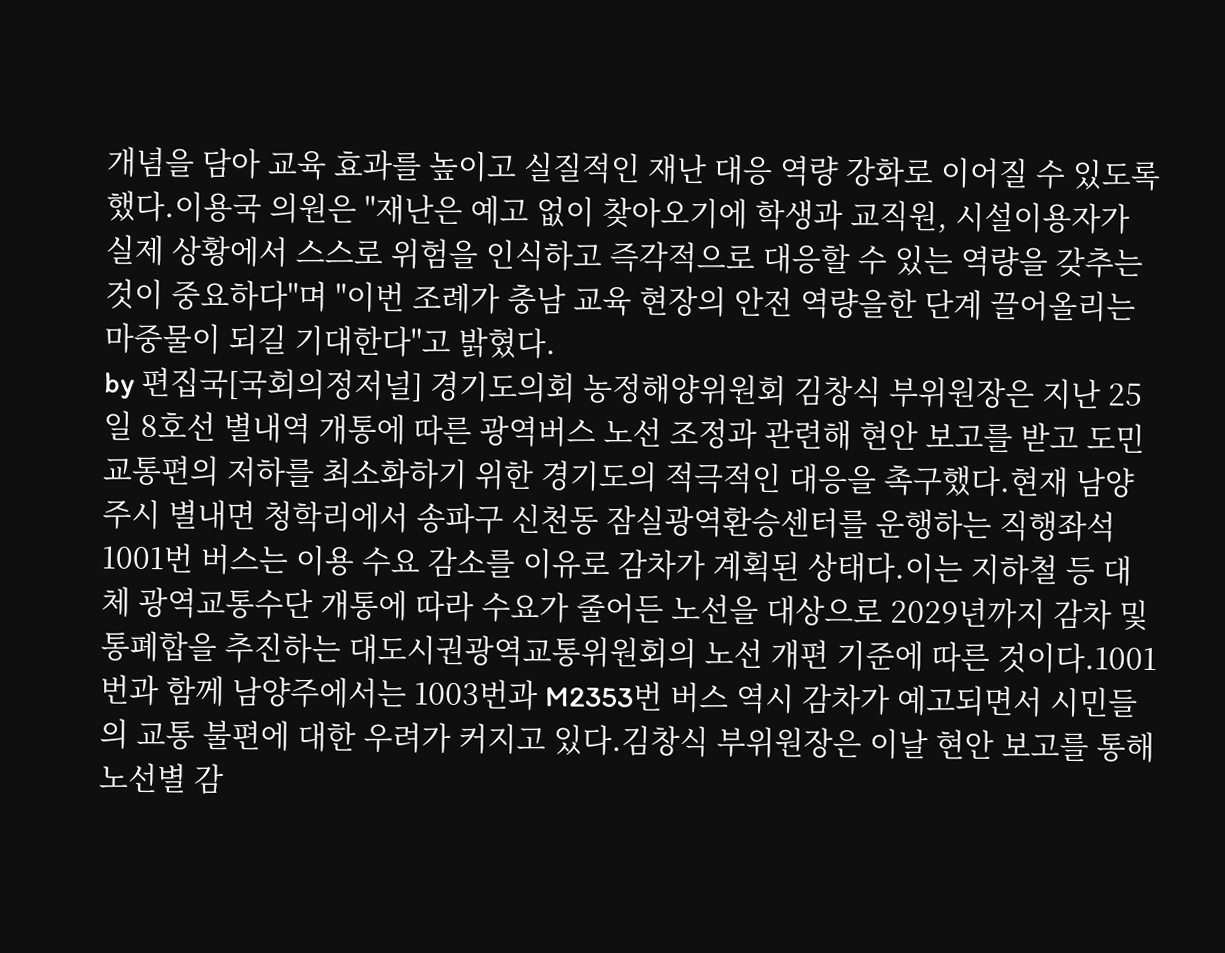개념을 담아 교육 효과를 높이고 실질적인 재난 대응 역량 강화로 이어질 수 있도록 했다.이용국 의원은 "재난은 예고 없이 찾아오기에 학생과 교직원, 시설이용자가 실제 상황에서 스스로 위험을 인식하고 즉각적으로 대응할 수 있는 역량을 갖추는 것이 중요하다"며 "이번 조례가 충남 교육 현장의 안전 역량을한 단계 끌어올리는 마중물이 되길 기대한다"고 밝혔다.
by 편집국[국회의정저널] 경기도의회 농정해양위원회 김창식 부위원장은 지난 25일 8호선 별내역 개통에 따른 광역버스 노선 조정과 관련해 현안 보고를 받고 도민 교통편의 저하를 최소화하기 위한 경기도의 적극적인 대응을 촉구했다.현재 남양주시 별내면 청학리에서 송파구 신천동 잠실광역환승센터를 운행하는 직행좌석 1001번 버스는 이용 수요 감소를 이유로 감차가 계획된 상태다.이는 지하철 등 대체 광역교통수단 개통에 따라 수요가 줄어든 노선을 대상으로 2029년까지 감차 및 통폐합을 추진하는 대도시권광역교통위원회의 노선 개편 기준에 따른 것이다.1001번과 함께 남양주에서는 1003번과 M2353번 버스 역시 감차가 예고되면서 시민들의 교통 불편에 대한 우려가 커지고 있다.김창식 부위원장은 이날 현안 보고를 통해 노선별 감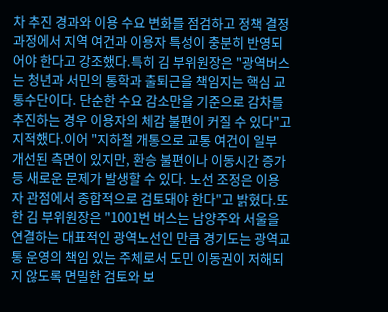차 추진 경과와 이용 수요 변화를 점검하고 정책 결정 과정에서 지역 여건과 이용자 특성이 충분히 반영되어야 한다고 강조했다.특히 김 부위원장은 "광역버스는 청년과 서민의 통학과 출퇴근을 책임지는 핵심 교통수단이다. 단순한 수요 감소만을 기준으로 감차를 추진하는 경우 이용자의 체감 불편이 커질 수 있다"고 지적했다.이어 "지하철 개통으로 교통 여건이 일부 개선된 측면이 있지만, 환승 불편이나 이동시간 증가 등 새로운 문제가 발생할 수 있다. 노선 조정은 이용자 관점에서 종합적으로 검토돼야 한다"고 밝혔다.또한 김 부위원장은 "1001번 버스는 남양주와 서울을 연결하는 대표적인 광역노선인 만큼 경기도는 광역교통 운영의 책임 있는 주체로서 도민 이동권이 저해되지 않도록 면밀한 검토와 보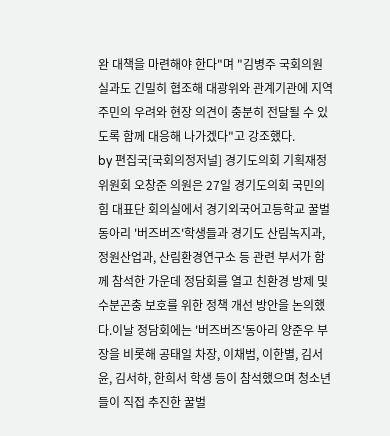완 대책을 마련해야 한다"며 "김병주 국회의원실과도 긴밀히 협조해 대광위와 관계기관에 지역 주민의 우려와 현장 의견이 충분히 전달될 수 있도록 함께 대응해 나가겠다"고 강조했다.
by 편집국[국회의정저널] 경기도의회 기획재정위원회 오창준 의원은 27일 경기도의회 국민의힘 대표단 회의실에서 경기외국어고등학교 꿀벌 동아리 '버즈버즈'학생들과 경기도 산림녹지과, 정원산업과, 산림환경연구소 등 관련 부서가 함께 참석한 가운데 정담회를 열고 친환경 방제 및 수분곤충 보호를 위한 정책 개선 방안을 논의했다.이날 정담회에는 '버즈버즈'동아리 양준우 부장을 비롯해 공태일 차장, 이채범, 이한별, 김서윤, 김서하, 한희서 학생 등이 참석했으며 청소년들이 직접 추진한 꿀벌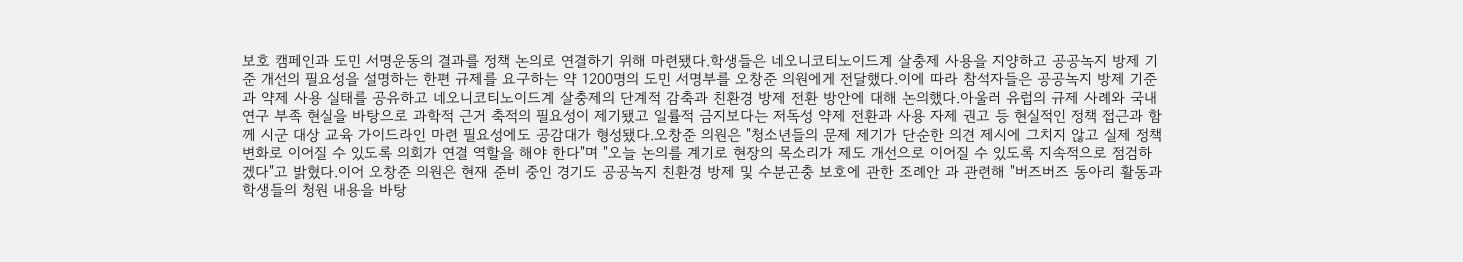보호 캠페인과 도민 서명운동의 결과를 정책 논의로 연결하기 위해 마련됐다.학생들은 네오니코티노이드계 살충제 사용을 지양하고 공공녹지 방제 기준 개선의 필요성을 설명하는 한편 규제를 요구하는 약 1200명의 도민 서명부를 오창준 의원에게 전달했다.이에 따라 참석자들은 공공녹지 방제 기준과 약제 사용 실태를 공유하고 네오니코티노이드계 살충제의 단계적 감축과 친환경 방제 전환 방안에 대해 논의했다.아울러 유럽의 규제 사례와 국내 연구 부족 현실을 바탕으로 과학적 근거 축적의 필요성이 제기됐고 일률적 금지보다는 저독성 약제 전환과 사용 자제 권고 등 현실적인 정책 접근과 함께 시군 대상 교육 가이드라인 마련 필요성에도 공감대가 형성됐다.오창준 의원은 "청소년들의 문제 제기가 단순한 의견 제시에 그치지 않고 실제 정책 변화로 이어질 수 있도록 의회가 연결 역할을 해야 한다"며 "오늘 논의를 계기로 현장의 목소리가 제도 개선으로 이어질 수 있도록 지속적으로 점검하겠다"고 밝혔다.이어 오창준 의원은 현재 준비 중인 경기도 공공녹지 친환경 방제 및 수분곤충 보호에 관한 조례안 과 관련해 "버즈버즈 동아리 활동과 학생들의 청원 내용을 바탕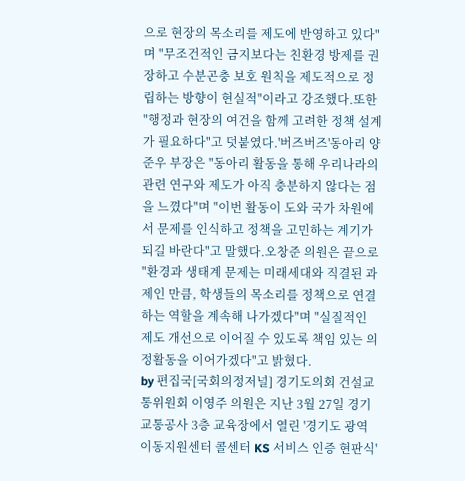으로 현장의 목소리를 제도에 반영하고 있다"며 "무조건적인 금지보다는 친환경 방제를 권장하고 수분곤충 보호 원칙을 제도적으로 정립하는 방향이 현실적"이라고 강조했다.또한 "행정과 현장의 여건을 함께 고려한 정책 설계가 필요하다"고 덧붙였다.'버즈버즈'동아리 양준우 부장은 "동아리 활동을 통해 우리나라의 관련 연구와 제도가 아직 충분하지 않다는 점을 느꼈다"며 "이번 활동이 도와 국가 차원에서 문제를 인식하고 정책을 고민하는 계기가 되길 바란다"고 말했다.오창준 의원은 끝으로 "환경과 생태계 문제는 미래세대와 직결된 과제인 만큼, 학생들의 목소리를 정책으로 연결하는 역할을 계속해 나가겠다"며 "실질적인 제도 개선으로 이어질 수 있도록 책임 있는 의정활동을 이어가겠다"고 밝혔다.
by 편집국[국회의정저널] 경기도의회 건설교통위원회 이영주 의원은 지난 3월 27일 경기교통공사 3층 교육장에서 열린 '경기도 광역이동지원센터 콜센터 KS 서비스 인증 현판식'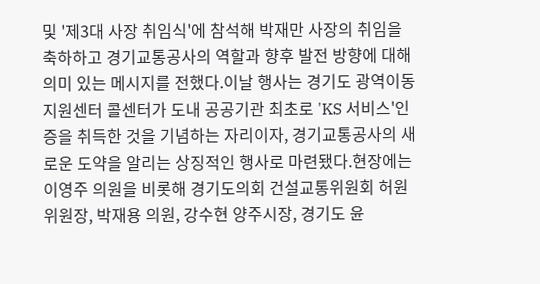및 '제3대 사장 취임식'에 참석해 박재만 사장의 취임을 축하하고 경기교통공사의 역할과 향후 발전 방향에 대해 의미 있는 메시지를 전했다.이날 행사는 경기도 광역이동지원센터 콜센터가 도내 공공기관 최초로 'KS 서비스'인증을 취득한 것을 기념하는 자리이자, 경기교통공사의 새로운 도약을 알리는 상징적인 행사로 마련됐다.현장에는 이영주 의원을 비롯해 경기도의회 건설교통위원회 허원 위원장, 박재용 의원, 강수현 양주시장, 경기도 윤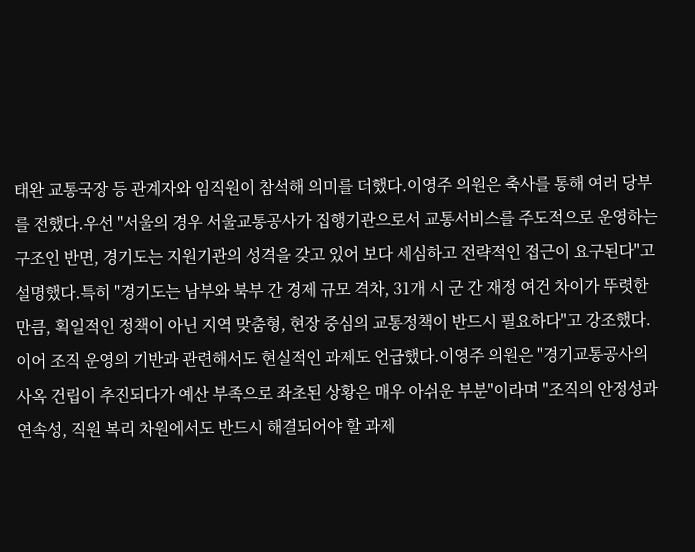태완 교통국장 등 관계자와 임직원이 참석해 의미를 더했다.이영주 의원은 축사를 통해 여러 당부를 전했다.우선 "서울의 경우 서울교통공사가 집행기관으로서 교통서비스를 주도적으로 운영하는 구조인 반면, 경기도는 지원기관의 성격을 갖고 있어 보다 세심하고 전략적인 접근이 요구된다"고 설명했다.특히 "경기도는 남부와 북부 간 경제 규모 격차, 31개 시 군 간 재정 여건 차이가 뚜렷한 만큼, 획일적인 정책이 아닌 지역 맞춤형, 현장 중심의 교통정책이 반드시 필요하다"고 강조했다.이어 조직 운영의 기반과 관련해서도 현실적인 과제도 언급했다.이영주 의원은 "경기교통공사의 사옥 건립이 추진되다가 예산 부족으로 좌초된 상황은 매우 아쉬운 부분"이라며 "조직의 안정성과 연속성, 직원 복리 차원에서도 반드시 해결되어야 할 과제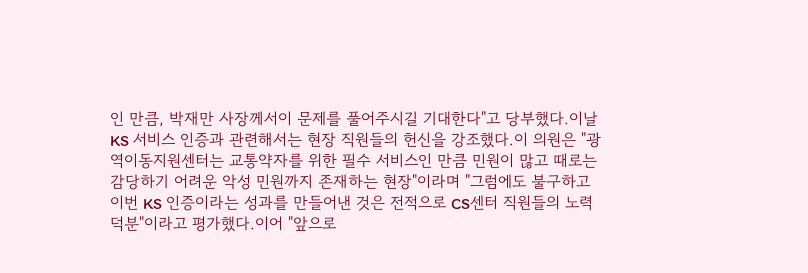인 만큼, 박재만 사장께서이 문제를 풀어주시길 기대한다"고 당부했다.이날 KS 서비스 인증과 관련해서는 현장 직원들의 헌신을 강조했다.이 의원은 "광역이동지원센터는 교통약자를 위한 필수 서비스인 만큼 민원이 많고 때로는 감당하기 어려운 악성 민원까지 존재하는 현장"이라며 "그럼에도 불구하고 이번 KS 인증이라는 성과를 만들어낸 것은 전적으로 CS센터 직원들의 노력 덕분"이라고 평가했다.이어 "앞으로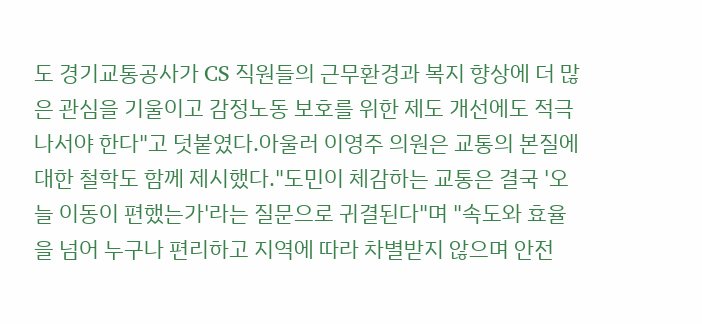도 경기교통공사가 CS 직원들의 근무환경과 복지 향상에 더 많은 관심을 기울이고 감정노동 보호를 위한 제도 개선에도 적극 나서야 한다"고 덧붙였다.아울러 이영주 의원은 교통의 본질에 대한 철학도 함께 제시했다."도민이 체감하는 교통은 결국 '오늘 이동이 편했는가'라는 질문으로 귀결된다"며 "속도와 효율을 넘어 누구나 편리하고 지역에 따라 차별받지 않으며 안전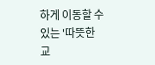하게 이동할 수 있는 '따뜻한 교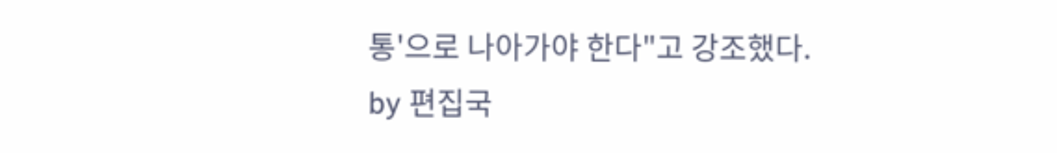통'으로 나아가야 한다"고 강조했다.
by 편집국